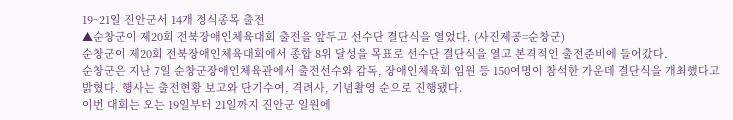19~21일 진안군서 14개 정식종목 출전
▲순창군이 제20회 전북장애인체육대회 출전을 앞두고 선수단 결단식을 열었다. (사진제공=순창군)
순창군이 제20회 전북장애인체육대회에서 종합 8위 달성을 목표로 선수단 결단식을 열고 본격적인 출전준비에 들어갔다.
순창군은 지난 7일 순창군장애인체육관에서 출전선수와 감독, 장애인체육회 임원 등 150여명이 참석한 가운데 결단식을 개최했다고 밝혔다. 행사는 출전현황 보고와 단기수여, 격려사, 기념촬영 순으로 진행됐다.
이번 대회는 오는 19일부터 21일까지 진안군 일원에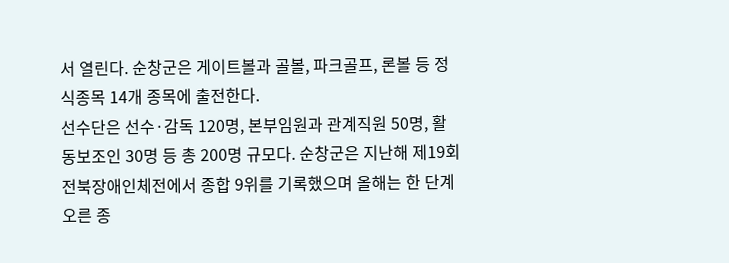서 열린다. 순창군은 게이트볼과 골볼, 파크골프, 론볼 등 정식종목 14개 종목에 출전한다.
선수단은 선수·감독 120명, 본부임원과 관계직원 50명, 활동보조인 30명 등 총 200명 규모다. 순창군은 지난해 제19회 전북장애인체전에서 종합 9위를 기록했으며 올해는 한 단계 오른 종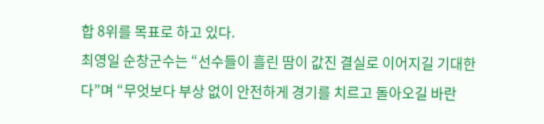합 8위를 목표로 하고 있다.
최영일 순창군수는 “선수들이 흘린 땀이 값진 결실로 이어지길 기대한다”며 “무엇보다 부상 없이 안전하게 경기를 치르고 돌아오길 바란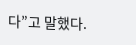다”고 말했다.